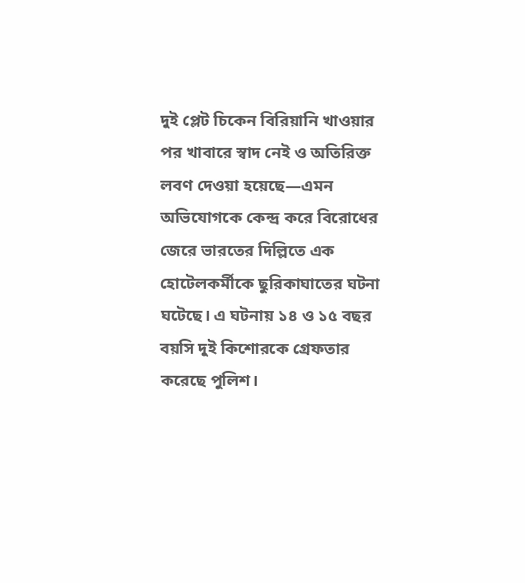দুই প্লেট চিকেন বিরিয়ানি খাওয়ার পর খাবারে স্বাদ নেই ও অতিরিক্ত লবণ দেওয়া হয়েছে—এমন অভিযোগকে কেন্দ্র করে বিরোধের জেরে ভারতের দিল্লিতে এক হোটেলকর্মীকে ছুরিকাঘাতের ঘটনা ঘটেছে। এ ঘটনায় ১৪ ও ১৫ বছর বয়সি দুই কিশোরকে গ্রেফতার করেছে পুলিশ।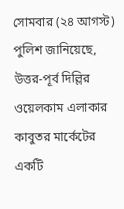সোমবার (২৪ আগস্ট) পুলিশ জানিয়েছে, উত্তর-পূর্ব দিল্লির ওয়েলকাম এলাকার কাবুতর মার্কেটের একটি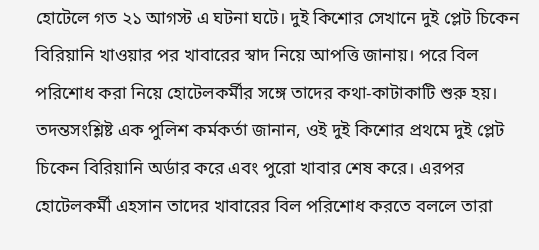হোটেলে গত ২১ আগস্ট এ ঘটনা ঘটে। দুই কিশোর সেখানে দুই প্লেট চিকেন বিরিয়ানি খাওয়ার পর খাবারের স্বাদ নিয়ে আপত্তি জানায়। পরে বিল পরিশোধ করা নিয়ে হোটেলকর্মীর সঙ্গে তাদের কথা-কাটাকাটি শুরু হয়।
তদন্তসংশ্লিষ্ট এক পুলিশ কর্মকর্তা জানান, ওই দুই কিশোর প্রথমে দুই প্লেট চিকেন বিরিয়ানি অর্ডার করে এবং পুরো খাবার শেষ করে। এরপর হোটেলকর্মী এহসান তাদের খাবারের বিল পরিশোধ করতে বললে তারা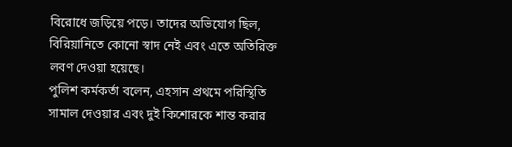বিরোধে জড়িয়ে পড়ে। তাদের অভিযোগ ছিল, বিরিয়ানিতে কোনো স্বাদ নেই এবং এতে অতিরিক্ত লবণ দেওয়া হয়েছে।
পুলিশ কর্মকর্তা বলেন, এহসান প্রথমে পরিস্থিতি সামাল দেওয়ার এবং দুই কিশোরকে শান্ত করার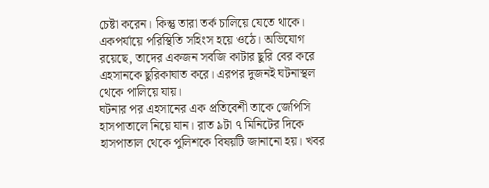চেষ্টা করেন। কিন্তু তারা তর্ক চালিয়ে যেতে থাকে। একপর্যায়ে পরিস্থিতি সহিংস হয়ে ওঠে। অভিযোগ রয়েছে, তাদের একজন সবজি কাটার ছুরি বের করে এহসানকে ছুরিকাঘাত করে। এরপর দুজনই ঘটনাস্থল থেকে পালিয়ে যায়।
ঘটনার পর এহসানের এক প্রতিবেশী তাকে জেপিসি হাসপাতালে নিয়ে যান। রাত ৯টা ৭ মিনিটের দিকে হাসপাতাল থেকে পুলিশকে বিষয়টি জানানো হয়। খবর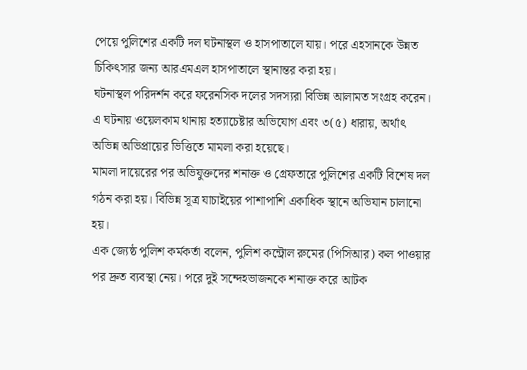পেয়ে পুলিশের একটি দল ঘটনাস্থল ও হাসপাতালে যায়। পরে এহসানকে উন্নত চিকিৎসার জন্য আরএমএল হাসপাতালে স্থানান্তর করা হয়।
ঘটনাস্থল পরিদর্শন করে ফরেনসিক দলের সদস্যরা বিভিন্ন আলামত সংগ্রহ করেন। এ ঘটনায় ওয়েলকাম থানায় হত্যাচেষ্টার অভিযোগ এবং ৩(৫) ধারায়, অর্থাৎ অভিন্ন অভিপ্রায়ের ভিত্তিতে মামলা করা হয়েছে।
মামলা দায়েরের পর অভিযুক্তদের শনাক্ত ও গ্রেফতারে পুলিশের একটি বিশেষ দল গঠন করা হয়। বিভিন্ন সূত্র যাচাইয়ের পাশাপাশি একাধিক স্থানে অভিযান চালানো হয়।
এক জ্যেষ্ঠ পুলিশ কর্মকর্তা বলেন, পুলিশ কন্ট্রোল রুমের (পিসিআর) কল পাওয়ার পর দ্রুত ব্যবস্থা নেয়। পরে দুই সন্দেহভাজনকে শনাক্ত করে আটক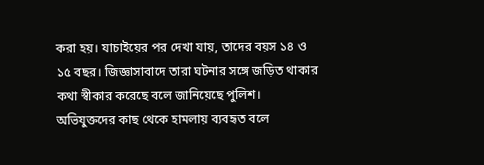করা হয়। যাচাইয়ের পর দেখা যায়, তাদের বয়স ১৪ ও ১৫ বছর। জিজ্ঞাসাবাদে তারা ঘটনার সঙ্গে জড়িত থাকার কথা স্বীকার করেছে বলে জানিয়েছে পুলিশ।
অভিযুক্তদের কাছ থেকে হামলায় ব্যবহৃত বলে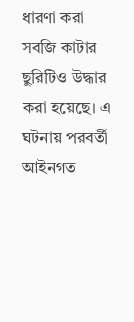ধারণা করা সবজি কাটার ছুরিটিও উদ্ধার করা হয়েছে। এ ঘটনায় পরবর্তী আইনগত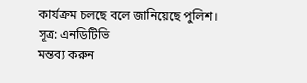কার্যক্রম চলছে বলে জানিয়েছে পুলিশ।
সূত্র: এনডিটিভি
মন্তব্য করুন